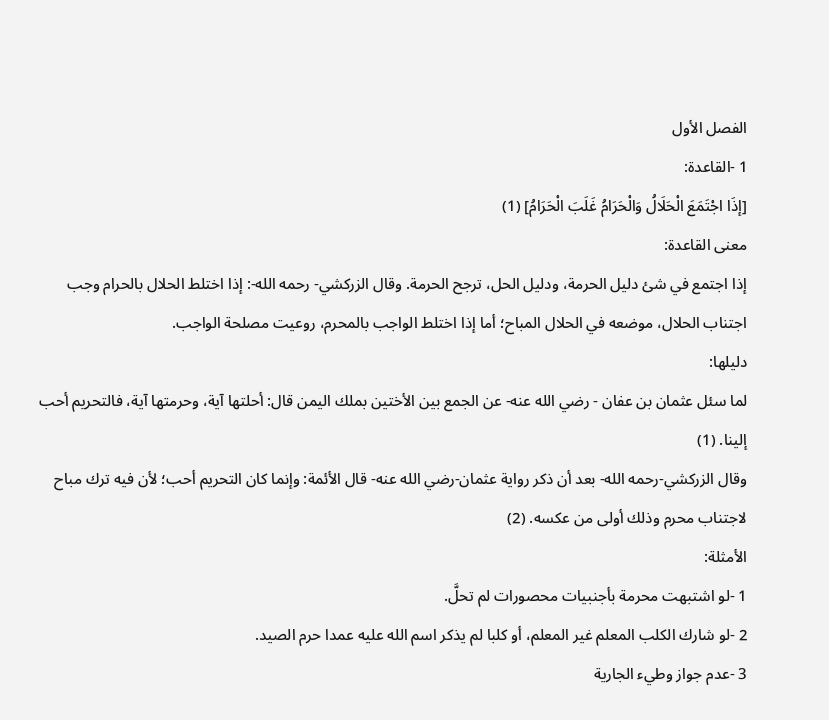الفصل الأول
1 -القاعدة:
[إذَا اجْتَمَعَ الْحَلَالُ وَالْحَرَامُ غَلَبَ الْحَرَامُ] (1)
معنى القاعدة:
إذا اجتمع في شئ دليل الحرمة، ودليل الحل، ترجح الحرمة. وقال الزركشي- رحمه الله-: إذا اختلط الحلال بالحرام وجب اجتناب الحلال، موضعه في الحلال المباح؛ أما إذا اختلط الواجب بالمحرم، روعيت مصلحة الواجب.
دليلها:
لما سئل عثمان بن عفان - رضي الله عنه- عن الجمع بين الأختين بملك اليمن قال: أحلتها آية، وحرمتها آية، فالتحريم أحب إلينا. (1)
وقال الزركشي-رحمه الله- بعد أن ذكر رواية عثمان-رضي الله عنه- قال الأئمة: وإنما كان التحريم أحب؛ لأن فيه ترك مباح لاجتناب محرم وذلك أولى من عكسه. (2)
الأمثلة:
1 -لو اشتبهت محرمة بأجنبيات محصورات لم تحلَّ.
2 -لو شارك الكلب المعلم غير المعلم، أو كلبا لم يذكر اسم الله عليه عمدا حرم الصيد.
3 -عدم جواز وطيء الجارية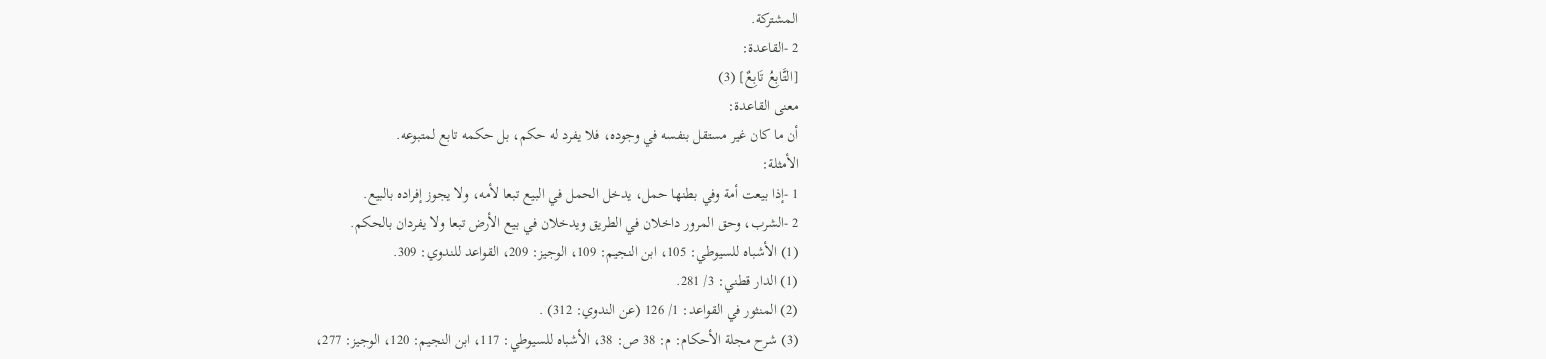المشتركة.
2 -القاعدة:
[التَّابِعُ تَابِعٌ] (3)
معنى القاعدة:
أن ما كان غير مستقل بنفسه في وجوده، فلا يفرد له حكم، بل حكمه تابع لمتبوعه.
الأمثلة:
1 -إذا بيعت أمة وفي بطنها حمل، يدخل الحمل في البيع تبعا لأمه، ولا يجوز إفراده بالبيع.
2 -الشرب، وحق المرور داخلان في الطريق ويدخلان في بيع الأرض تبعا ولا يفردان بالحكم.
(1) الأشباه للسيوطي: 105، ابن النجيم: 109، الوجيز: 209، القواعد للندوي: 309.
(1) الدار قطني: 3/ 281.
(2) المنثور في القواعد: 1/ 126 (عن الندوي: 312) .
(3) شرح مجلة الأحكام: م: 38 ص: 38، الأشباه للسيوطي: 117، ابن النجيم: 120، الوجيز: 277،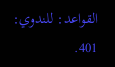القواعد: للندوي: 401.